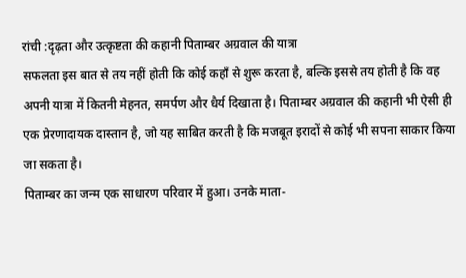रांची :दृढ़ता और उत्कृष्टता की कहानी पिताम्बर अग्रवाल की यात्रा
सफलता इस बात से तय नहीं होती कि कोई कहाँ से शुरू करता है, बल्कि इससे तय होती है कि वह अपनी यात्रा में कितनी मेहनत, समर्पण और धैर्य दिखाता है। पिताम्बर अग्रवाल की कहानी भी ऐसी ही एक प्रेरणादायक दास्तान है, जो यह साबित करती है कि मजबूत इरादों से कोई भी सपना साकार किया जा सकता है।
पिताम्बर का जन्म एक साधारण परिवार में हुआ। उनके माता-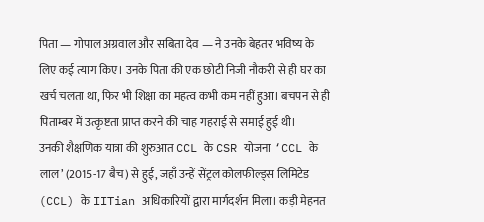पिता — गोपाल अग्रवाल और सबिता देव — ने उनके बेहतर भविष्य के लिए कई त्याग किए। उनके पिता की एक छोटी निजी नौकरी से ही घर का खर्च चलता था, फिर भी शिक्षा का महत्व कभी कम नहीं हुआ। बचपन से ही पिताम्बर में उत्कृष्टता प्राप्त करने की चाह गहराई से समाई हुई थी।
उनकी शैक्षणिक यात्रा की शुरुआत CCL के CSR योजना ‘CCL के लाल’ (2015-17 बैच) से हुई, जहाँ उन्हें सेंट्रल कोलफील्ड्स लिमिटेड (CCL) के IITian अधिकारियों द्वारा मार्गदर्शन मिला। कड़ी मेहनत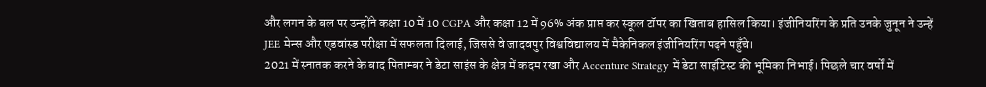और लगन के बल पर उन्होंने कक्षा 10 में 10 CGPA और कक्षा 12 में 96% अंक प्राप्त कर स्कूल टॉपर का खिताब हासिल किया। इंजीनियरिंग के प्रति उनके जुनून ने उन्हें JEE मेन्स और एडवांस्ड परीक्षा में सफलता दिलाई, जिससे वे जादवपुर विश्वविद्यालय में मैकेनिकल इंजीनियरिंग पढ़ने पहुँचे।
2021 में स्नातक करने के बाद पिताम्बर ने डेटा साइंस के क्षेत्र में कदम रखा और Accenture Strategy में डेटा साइंटिस्ट की भूमिका निभाई। पिछले चार वर्षों में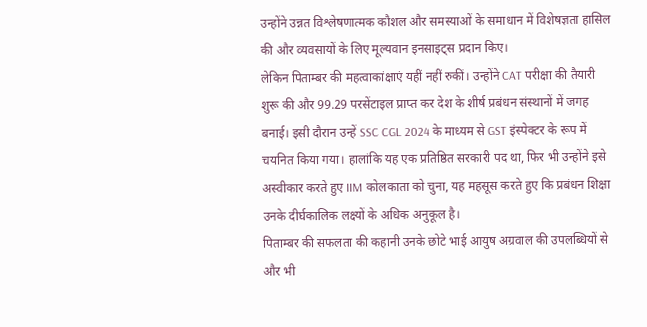उन्होंने उन्नत विश्लेषणात्मक कौशल और समस्याओं के समाधान में विशेषज्ञता हासिल की और व्यवसायों के लिए मूल्यवान इनसाइट्स प्रदान किए।
लेकिन पिताम्बर की महत्वाकांक्षाएं यहीं नहीं रुकीं। उन्होंने CAT परीक्षा की तैयारी शुरू की और 99.29 परसेंटाइल प्राप्त कर देश के शीर्ष प्रबंधन संस्थानों में जगह बनाई। इसी दौरान उन्हें SSC CGL 2024 के माध्यम से GST इंस्पेक्टर के रूप में चयनित किया गया। हालांकि यह एक प्रतिष्ठित सरकारी पद था, फिर भी उन्होंने इसे अस्वीकार करते हुए IIM कोलकाता को चुना, यह महसूस करते हुए कि प्रबंधन शिक्षा उनके दीर्घकालिक लक्ष्यों के अधिक अनुकूल है।
पिताम्बर की सफलता की कहानी उनके छोटे भाई आयुष अग्रवाल की उपलब्धियों से और भी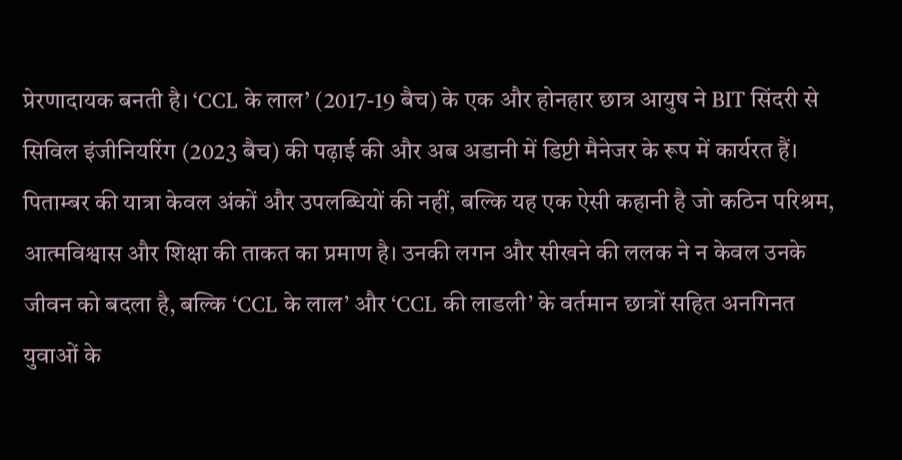प्रेरणादायक बनती है। ‘CCL के लाल’ (2017-19 बैच) के एक और होनहार छात्र आयुष ने BIT सिंदरी से सिविल इंजीनियरिंग (2023 बैच) की पढ़ाई की और अब अडानी में डिप्टी मैनेजर के रूप में कार्यरत हैं।
पिताम्बर की यात्रा केवल अंकों और उपलब्धियों की नहीं, बल्कि यह एक ऐसी कहानी है जो कठिन परिश्रम, आत्मविश्वास और शिक्षा की ताकत का प्रमाण है। उनकी लगन और सीखने की ललक ने न केवल उनके जीवन को बदला है, बल्कि ‘CCL के लाल’ और ‘CCL की लाडली’ के वर्तमान छात्रों सहित अनगिनत युवाओं के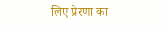लिए प्रेरणा का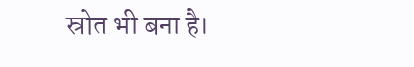स्रोत भी बना है।